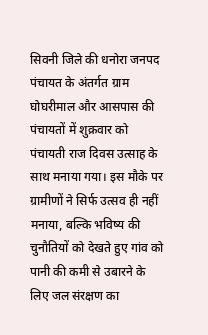सिवनी जिले की धनोरा जनपद पंचायत के अंतर्गत ग्राम घोघरीमाल और आसपास की पंचायतों में शुक्रवार को पंचायती राज दिवस उत्साह के साथ मनाया गया। इस मौके पर ग्रामीणों ने सिर्फ उत्सव ही नहीं मनाया, बल्कि भविष्य की चुनौतियों को देखते हुए गांव को पानी की कमी से उबारने के लिए जल संरक्षण का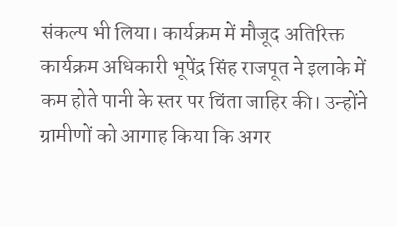संकल्प भी लिया। कार्यक्रम में मौजूद अतिरिक्त कार्यक्रम अधिकारी भूपेंद्र सिंह राजपूत ने इलाके में कम होते पानी के स्तर पर चिंता जाहिर की। उन्होंने ग्रामीणों को आगाह किया कि अगर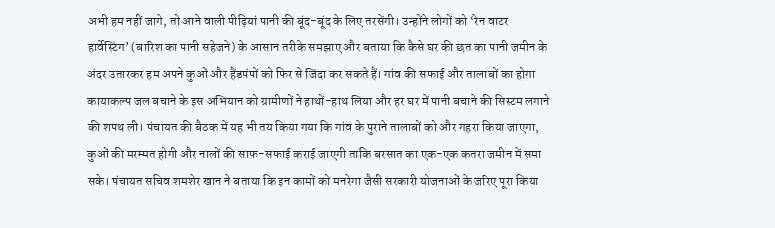अभी हम नहीं जागे, तो आने वाली पीढ़ियां पानी की बूंद-बूंद के लिए तरसेंगी। उन्होंने लोगों को ‘रेन वाटर हार्वेस्टिंग’ (बारिश का पानी सहेजने) के आसान तरीके समझाए और बताया कि कैसे घर की छत का पानी जमीन के अंदर उतारकर हम अपने कुओं और हैंडपंपों को फिर से जिंदा कर सकते हैं। गांव की सफाई और तालाबों का होगा कायाकल्प जल बचाने के इस अभियान को ग्रामीणों ने हाथों-हाथ लिया और हर घर में पानी बचाने की सिस्टम लगाने की शपथ ली। पंचायत की बैठक में यह भी तय किया गया कि गांव के पुराने तालाबों को और गहरा किया जाएगा, कुओं की मरम्मत होगी और नालों की साफ-सफाई कराई जाएगी ताकि बरसात का एक-एक कतरा जमीन में समा सके। पंचायत सचिव शमशेर खान ने बताया कि इन कामों को मनरेगा जैसी सरकारी योजनाओं के जरिए पूरा किया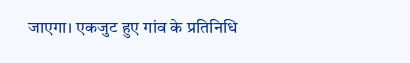जाएगा। एकजुट हुए गांव के प्रतिनिधि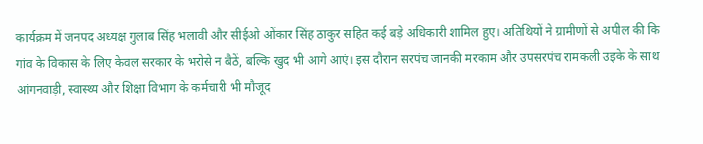कार्यक्रम में जनपद अध्यक्ष गुलाब सिंह भलावी और सीईओ ओंकार सिंह ठाकुर सहित कई बड़े अधिकारी शामिल हुए। अतिथियों ने ग्रामीणों से अपील की कि गांव के विकास के लिए केवल सरकार के भरोसे न बैठें, बल्कि खुद भी आगे आएं। इस दौरान सरपंच जानकी मरकाम और उपसरपंच रामकली उइके के साथ आंगनवाड़ी, स्वास्थ्य और शिक्षा विभाग के कर्मचारी भी मौजूद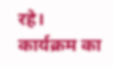रहे। कार्यक्रम का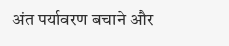अंत पर्यावरण बचाने और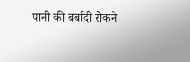पानी की बर्बादी रोकने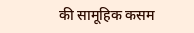की सामूहिक कसम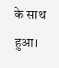के साथ हुआ।